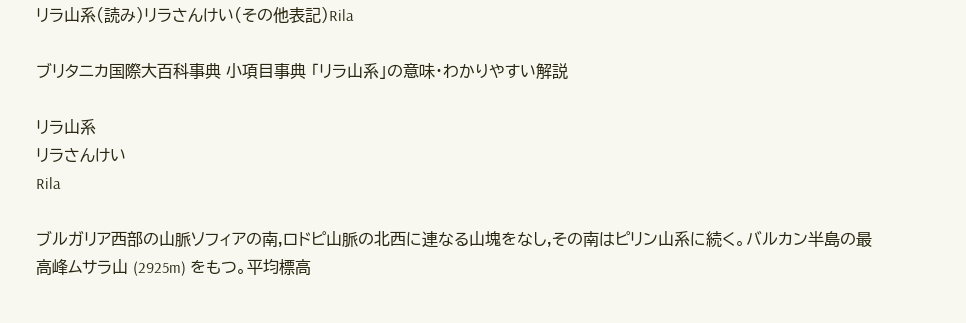リラ山系(読み)リラさんけい(その他表記)Rila

ブリタニカ国際大百科事典 小項目事典 「リラ山系」の意味・わかりやすい解説

リラ山系
リラさんけい
Rila

ブルガリア西部の山脈ソフィアの南,ロドピ山脈の北西に連なる山塊をなし,その南はピリン山系に続く。バルカン半島の最高峰ムサラ山 (2925m) をもつ。平均標高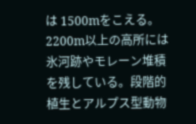は 1500mをこえる。 2200m以上の高所には氷河跡やモレーン堆積を残している。段階的植生とアルプス型動物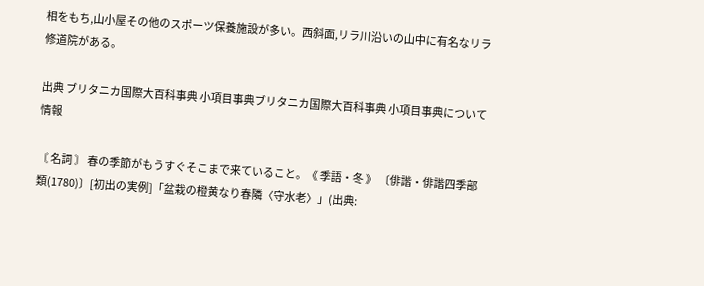相をもち,山小屋その他のスポーツ保養施設が多い。西斜面,リラ川沿いの山中に有名なリラ修道院がある。

出典 ブリタニカ国際大百科事典 小項目事典ブリタニカ国際大百科事典 小項目事典について 情報

〘 名詞 〙 春の季節がもうすぐそこまで来ていること。《 季語・冬 》 〔俳諧・俳諧四季部類(1780)〕[初出の実例]「盆栽の橙黄なり春隣〈守水老〉」(出典: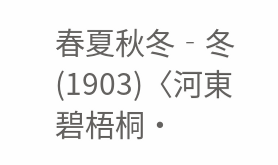春夏秋冬‐冬(1903)〈河東碧梧桐・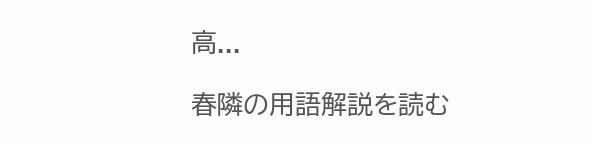高...

春隣の用語解説を読む